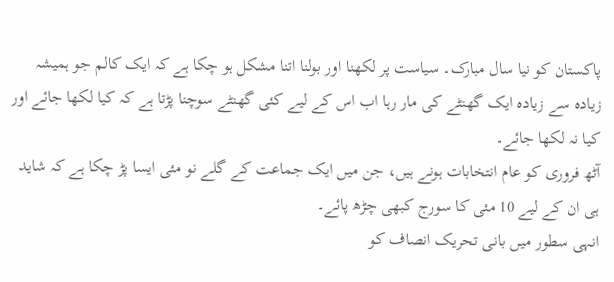پاکستان کو نیا سال مبارک۔ سیاست پر لکھنا اور بولنا اتنا مشکل ہو چکا ہے کہ ایک کالم جو ہمیشہ زیادہ سے زیادہ ایک گھنٹے کی مار رہا اب اس کے لیے کئی گھنٹے سوچنا پڑتا ہے کہ کیا لکھا جائے اور کیا نہ لکھا جائے۔
آٹھ فروری کو عام انتخابات ہونے ہیں، جن میں ایک جماعت کے گلے نو مئی ایسا پڑ چکا ہے کہ شاید ہی ان کے لیے 10 مئی کا سورج کبھی چڑھ پائے۔
انہی سطور میں بانی تحریک انصاف کو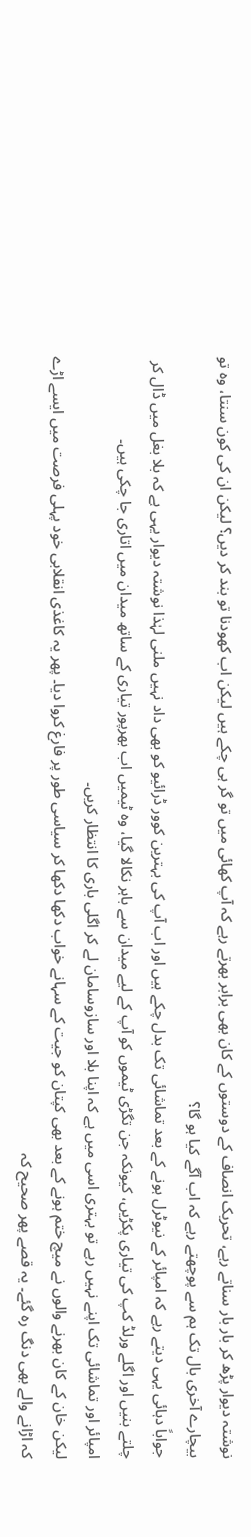نوشتہ دیوار پڑھ کر بار بار سناتے رہے، تحریک انصاف کے دوستوں کے کان بھی برابر بھرتے رہے کہ آپ کھائی میں تو گر ہی چکے ہیں لیکن اب کھودنا تو بند کر دیں؟ لیکن ان کی کون سنتا، وہ تو بیچارے آخری بال تک ہم سے پوچھتے رہے کہ اب آگے کیا ہو گا؟
جواباً دہائی یہی دیتے رہے کہ امپائر کے نیوٹرل ہونے کے بعد تماشائی تک بدل چکے ہیں اور اب آپ کی بہترین کوور ڈرائیو کو بھی داد نہیں ملنی لہٰذا نوشتہ دیوار یہی ہے کہ بلا بغل میں ڈال کر چلتے بنیں اور اگلے ورلڈ کپ کی تیاری پکڑیں، کیونکہ جن تگڑی ٹیموں کو آپ کے لیے میدان سے باہر نکالا گیا، وہ ٹیمیں اب بھرپور تیاری کے ساتھ میدان میں اتاری جا چکی ہیں۔
امپائر اور تماشائی تک اپنے نہیں رہے تو بہتری اسی میں ہے کہ اپنا بلا اور سازوسامان لے کر اگلی باری کا انتظار کریں۔
لیکن خان کے کان بھرنے والوں نے میچ ختم ہونے کے بعد بھی کپتان کو جیت کے سہانے خواب دکھا دکھا کر سیاسی طور پر فارغ کروا دیا۔ پھر یہ کاغذی انقلابی خود پہلی فرصت میں ایسے اڑے کہ اڑانے والے بھی دنگ رہ گئے۔ یہ قصے پھر صحیح کہ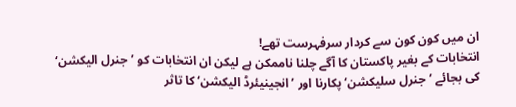ان میں کون کون سے کردار سرفہرست تھے!
انتخابات کے بغیر پاکستان کا آگے چلنا ناممکن ہے لیکن ان انتخابات کو ’جنرل الیکشن‘ کی بجائے ’جنرل سلیکشن‘ پکارنا اور ’انجینیئرڈ الیکشن‘ کا تاثر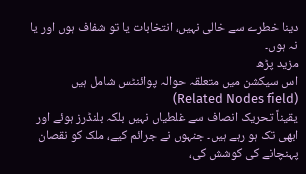دینا خطرے سے خالی نہیں، انتخابات یا تو شفاف ہوں اور یا نہ ہوں۔
مزید پڑھ
اس سیکشن میں متعلقہ حوالہ پوائنٹس شامل ہیں (Related Nodes field)
یقیناً تحریک انصاف سے غلطیاں نہیں بلکہ بلنڈرز ہوئے اور ابھی تک ہو رہے ہیں۔ جنہوں نے جرائم کیے، ملک کو نقصان پہنچانے کی کوشش کی،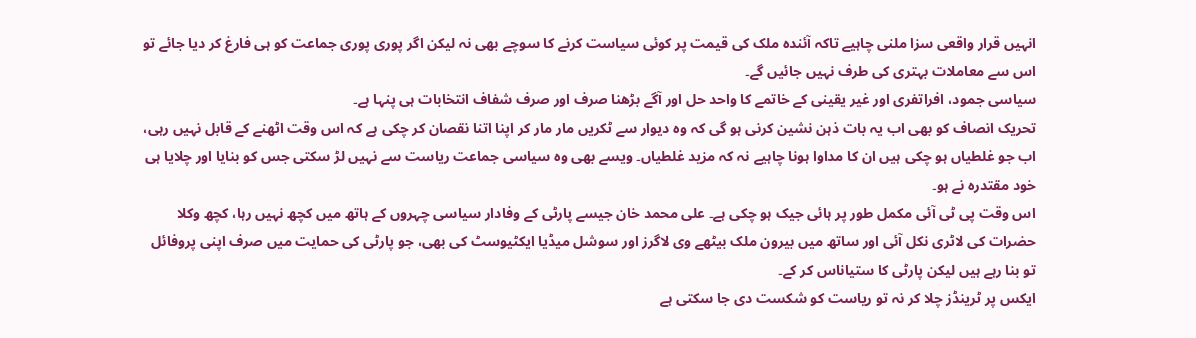انہیں قرار واقعی سزا ملنی چاہیے تاکہ آئندہ ملک کی قیمت پر کوئی سیاست کرنے کا سوچے بھی نہ لیکن اگر پوری پوری جماعت کو ہی فارغ کر دیا جائے تو اس سے معاملات بہتری کی طرف نہیں جائیں گے۔
سیاسی جمود، افراتفری اور غیر یقینی کے خاتمے کا واحد حل اور آگے بڑھنا صرف اور صرف شفاف انتخابات ہی پنہا ہے۔
تحریک انصاف کو بھی اب یہ بات ذہن نشین کرنی ہو گی کہ وہ دیوار سے ٹکریں مار مار کر اپنا اتنا نقصان کر چکی ہے کہ اس وقت اٹھنے کے قابل نہیں رہی، اب جو غلطیاں ہو چکی ہیں ان کا مداوا ہونا چاہیے نہ کہ مزید غلطیاں۔ ویسے بھی وہ سیاسی جماعت ریاست سے نہیں لڑ سکتی جس کو بنایا اور چلایا ہی خود مقتدرہ نے ہو۔
اس وقت پی ٹی آئی مکمل طور پر ہائی جیک ہو چکی ہے۔ علی محمد خان جیسے پارٹی کے وفادار سیاسی چہروں کے ہاتھ میں کچھ نہیں رہا، کچھ وکلا حضرات کی لاٹری نکل آئی اور ساتھ میں بیرون ملک بیٹھے وی لاگرز اور سوشل میڈیا ایکٹیوسٹ کی بھی، جو پارٹی کی حمایت میں صرف اپنی پروفائل تو بنا رہے ہیں لیکن پارٹی کا ستیاناس کر کے۔
ایکس پر ٹرینڈز چلا کر نہ تو ریاست کو شکست دی جا سکتی ہے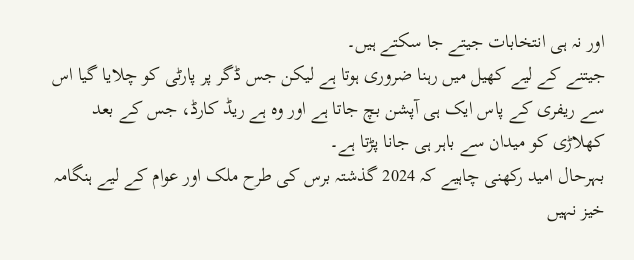اور نہ ہی انتخابات جیتے جا سکتے ہیں۔
جیتنے کے لیے کھیل میں رہنا ضروری ہوتا ہے لیکن جس ڈگر پر پارٹی کو چلایا گیا اس سے ریفری کے پاس ایک ہی آپشن بچ جاتا ہے اور وہ ہے ریڈ کارڈ، جس کے بعد کھلاڑی کو میدان سے باہر ہی جانا پڑتا ہے۔
بہرحال امید رکھنی چاہیے کہ 2024 گذشتہ برس کی طرح ملک اور عوام کے لیے ہنگامہ خیز نہیں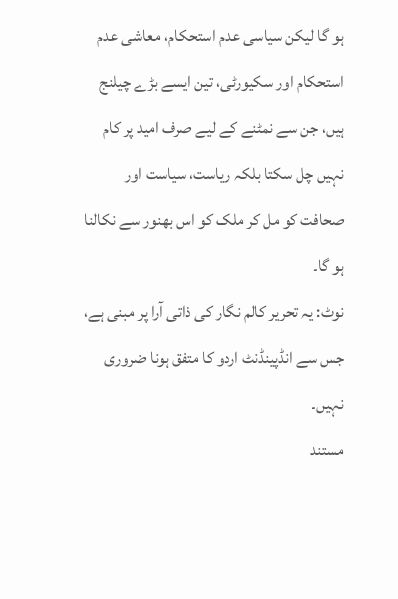ہو گا لیکن سیاسی عدم استحکام، معاشی عدم استحکام اور سکیورٹی، تین ایسے بڑے چیلنج ہیں، جن سے نمٹنے کے لیے صرف امید پر کام نہیں چل سکتا بلکہ ریاست، سیاست اور صحافت کو مل کر ملک کو اس بھنور سے نکالنا ہو گا۔
نوٹ: یہ تحریر کالم نگار کی ذاتی آرا پر مبنی ہے، جس سے انڈپینڈنٹ اردو کا متفق ہونا ضروری نہیں۔
مستند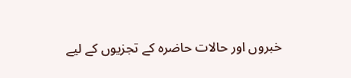خبروں اور حالات حاضرہ کے تجزیوں کے لیے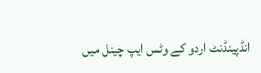انڈپینڈنٹ اردو کے وٹس ایپ چینل میں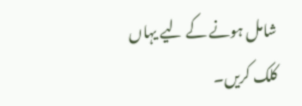شامل ہونے کے لیے یہاں کلک کریں۔